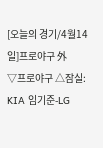[오늘의 경기/4월14일]프로야구 外
▽프로야구 △잠실: KIA 임기준-LG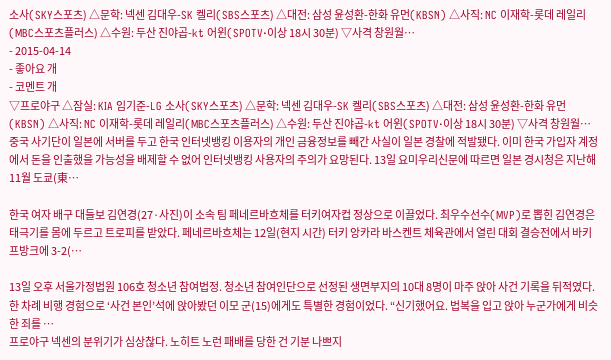소사(SKY스포츠) △문학: 넥센 김대우-SK 켈리(SBS스포츠) △대전: 삼성 윤성환-한화 유먼(KBSN) △사직: NC 이재학-롯데 레일리(MBC스포츠플러스) △수원: 두산 진야곱-kt 어윈(SPOTV·이상 18시 30분) ▽사격 창원월…
- 2015-04-14
- 좋아요 개
- 코멘트 개
▽프로야구 △잠실: KIA 임기준-LG 소사(SKY스포츠) △문학: 넥센 김대우-SK 켈리(SBS스포츠) △대전: 삼성 윤성환-한화 유먼(KBSN) △사직: NC 이재학-롯데 레일리(MBC스포츠플러스) △수원: 두산 진야곱-kt 어윈(SPOTV·이상 18시 30분) ▽사격 창원월…
중국 사기단이 일본에 서버를 두고 한국 인터넷뱅킹 이용자의 개인 금융정보를 빼간 사실이 일본 경찰에 적발됐다. 이미 한국 가입자 계정에서 돈을 인출했을 가능성을 배제할 수 없어 인터넷뱅킹 사용자의 주의가 요망된다. 13일 요미우리신문에 따르면 일본 경시청은 지난해 11월 도쿄(東…

한국 여자 배구 대들보 김연경(27·사진)이 소속 팀 페네르바흐체를 터키여자컵 정상으로 이끌었다. 최우수선수(MVP)로 뽑힌 김연경은 태극기를 몸에 두르고 트로피를 받았다. 페네르바흐체는 12일(현지 시간) 터키 앙카라 바스켄트 체육관에서 열린 대회 결승전에서 바키프방크에 3-2(…

13일 오후 서울가정법원 106호 청소년 참여법정. 청소년 참여인단으로 선정된 생면부지의 10대 8명이 마주 앉아 사건 기록을 뒤적였다. 한 차례 비행 경험으로 ‘사건 본인’석에 앉아봤던 이모 군(15)에게도 특별한 경험이었다. “신기했어요. 법복을 입고 앉아 누군가에게 비슷한 죄를 …
프로야구 넥센의 분위기가 심상찮다. 노히트 노런 패배를 당한 건 기분 나쁘지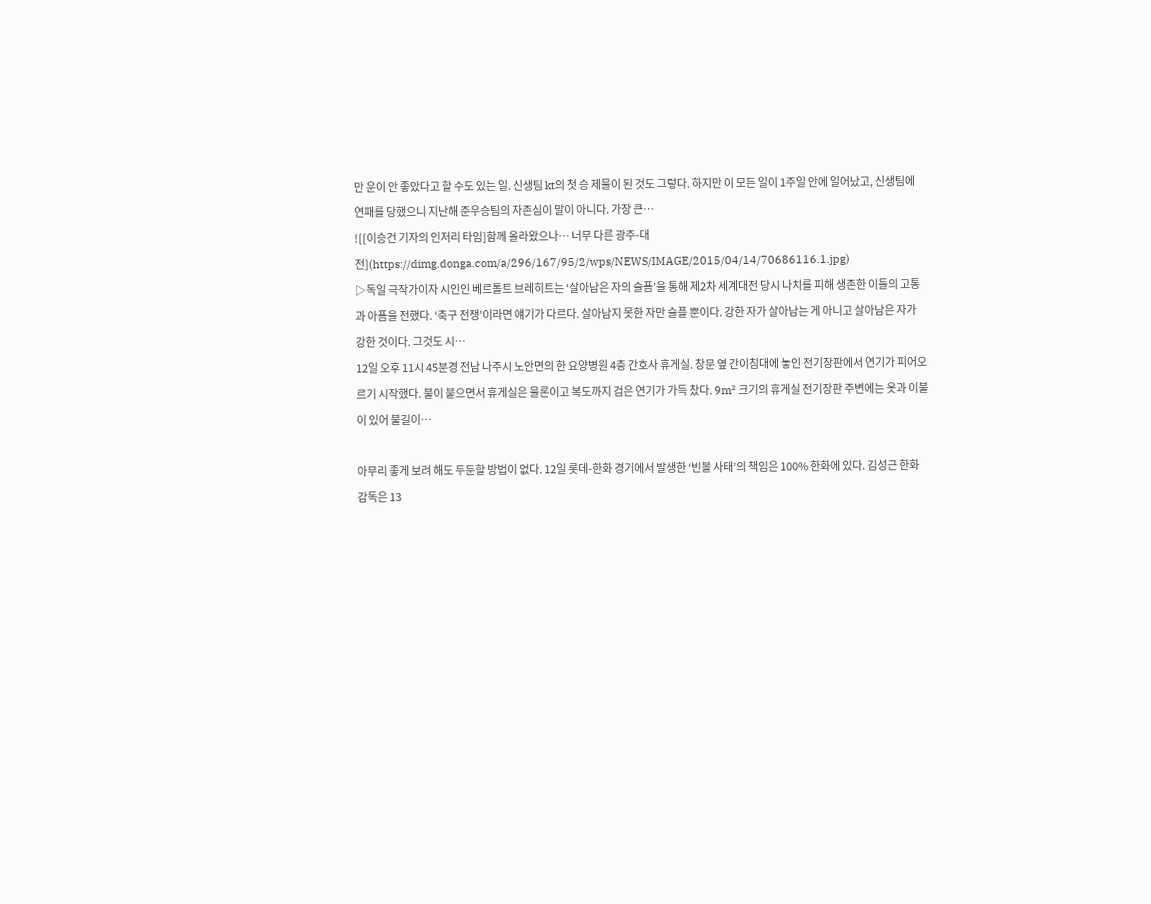만 운이 안 좋았다고 할 수도 있는 일. 신생팀 kt의 첫 승 제물이 된 것도 그렇다. 하지만 이 모든 일이 1주일 안에 일어났고, 신생팀에 연패를 당했으니 지난해 준우승팀의 자존심이 말이 아니다. 가장 큰…
![[이승건 기자의 인저리 타임]함께 올라왔으나… 너무 다른 광주-대전](https://dimg.donga.com/a/296/167/95/2/wps/NEWS/IMAGE/2015/04/14/70686116.1.jpg)
▷독일 극작가이자 시인인 베르톨트 브레히트는 ‘살아남은 자의 슬픔’을 통해 제2차 세계대전 당시 나치를 피해 생존한 이들의 고통과 아픔을 전했다. ‘축구 전쟁’이라면 얘기가 다르다. 살아남지 못한 자만 슬플 뿐이다. 강한 자가 살아남는 게 아니고 살아남은 자가 강한 것이다. 그것도 시…
12일 오후 11시 45분경 전남 나주시 노안면의 한 요양병원 4층 간호사 휴게실. 창문 옆 간이침대에 놓인 전기장판에서 연기가 피어오르기 시작했다. 불이 붙으면서 휴게실은 물론이고 복도까지 검은 연기가 가득 찼다. 9m² 크기의 휴게실 전기장판 주변에는 옷과 이불이 있어 불길이…

아무리 좋게 보려 해도 두둔할 방법이 없다. 12일 롯데-한화 경기에서 발생한 ‘빈볼 사태’의 책임은 100% 한화에 있다. 김성근 한화 감독은 13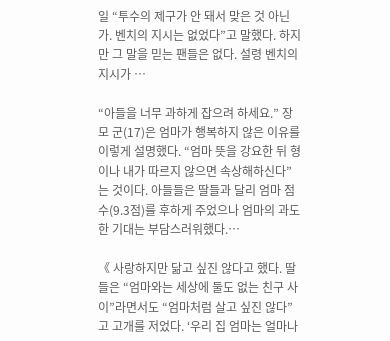일 “투수의 제구가 안 돼서 맞은 것 아닌가. 벤치의 지시는 없었다”고 말했다. 하지만 그 말을 믿는 팬들은 없다. 설령 벤치의 지시가 …

“아들을 너무 과하게 잡으려 하세요.” 장모 군(17)은 엄마가 행복하지 않은 이유를 이렇게 설명했다. “엄마 뜻을 강요한 뒤 형이나 내가 따르지 않으면 속상해하신다”는 것이다. 아들들은 딸들과 달리 엄마 점수(9.3점)를 후하게 주었으나 엄마의 과도한 기대는 부담스러워했다.…

《 사랑하지만 닮고 싶진 않다고 했다. 딸들은 “엄마와는 세상에 둘도 없는 친구 사이”라면서도 “엄마처럼 살고 싶진 않다”고 고개를 저었다. ‘우리 집 엄마는 얼마나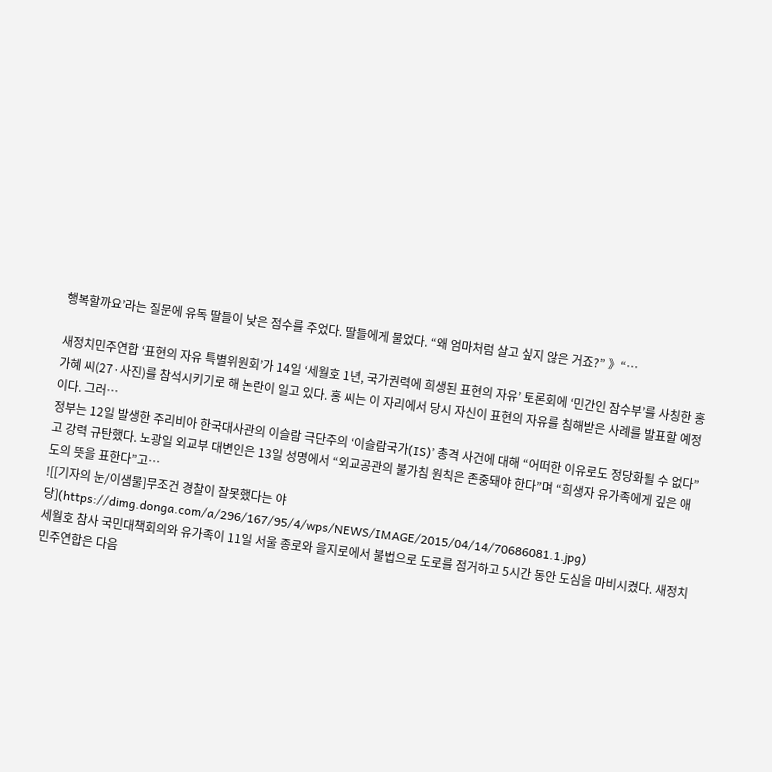행복할까요’라는 질문에 유독 딸들이 낮은 점수를 주었다. 딸들에게 물었다. “왜 엄마처럼 살고 싶지 않은 거죠?” 》“…

새정치민주연합 ‘표현의 자유 특별위원회’가 14일 ‘세월호 1년, 국가권력에 희생된 표현의 자유’ 토론회에 ‘민간인 잠수부’를 사칭한 홍가혜 씨(27·사진)를 참석시키기로 해 논란이 일고 있다. 홍 씨는 이 자리에서 당시 자신이 표현의 자유를 침해받은 사례를 발표할 예정이다. 그러…
정부는 12일 발생한 주리비아 한국대사관의 이슬람 극단주의 ‘이슬람국가(IS)’ 총격 사건에 대해 “어떠한 이유로도 정당화될 수 없다”고 강력 규탄했다. 노광일 외교부 대변인은 13일 성명에서 “외교공관의 불가침 원칙은 존중돼야 한다”며 “희생자 유가족에게 깊은 애도의 뜻을 표한다”고…
![[기자의 눈/이샘물]무조건 경찰이 잘못했다는 야당](https://dimg.donga.com/a/296/167/95/4/wps/NEWS/IMAGE/2015/04/14/70686081.1.jpg)
세월호 참사 국민대책회의와 유가족이 11일 서울 종로와 을지로에서 불법으로 도로를 점거하고 5시간 동안 도심을 마비시켰다. 새정치민주연합은 다음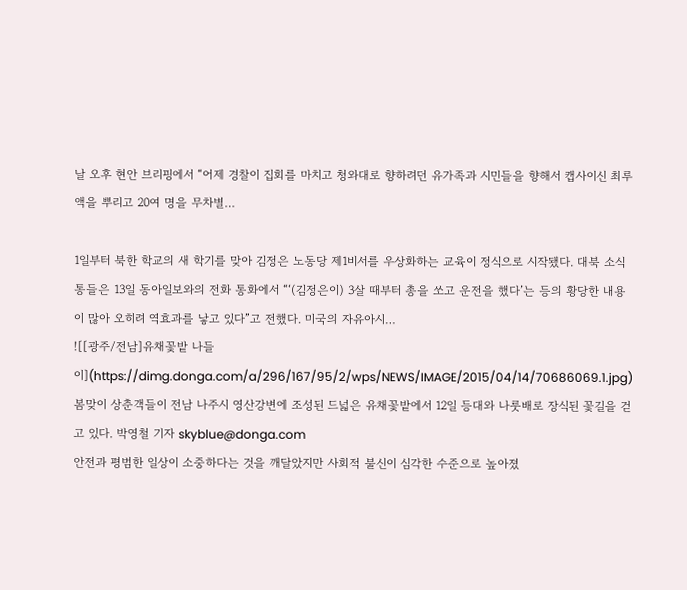날 오후 현안 브리핑에서 “어제 경찰이 집회를 마치고 청와대로 향하려던 유가족과 시민들을 향해서 캡사이신 최루액을 뿌리고 20여 명을 무차별…

1일부터 북한 학교의 새 학기를 맞아 김정은 노동당 제1비서를 우상화하는 교육이 정식으로 시작됐다. 대북 소식통들은 13일 동아일보와의 전화 통화에서 “‘(김정은이) 3살 때부터 총을 쏘고 운전을 했다’는 등의 황당한 내용이 많아 오히려 역효과를 낳고 있다”고 전했다. 미국의 자유아시…
![[광주/전남]유채꽃밭 나들이](https://dimg.donga.com/a/296/167/95/2/wps/NEWS/IMAGE/2015/04/14/70686069.1.jpg)
봄맞이 상춘객들이 전남 나주시 영산강변에 조성된 드넓은 유채꽃밭에서 12일 등대와 나룻배로 장식된 꽃길을 걷고 있다. 박영철 기자 skyblue@donga.com
안전과 평범한 일상이 소중하다는 것을 깨달았지만 사회적 불신이 심각한 수준으로 높아졌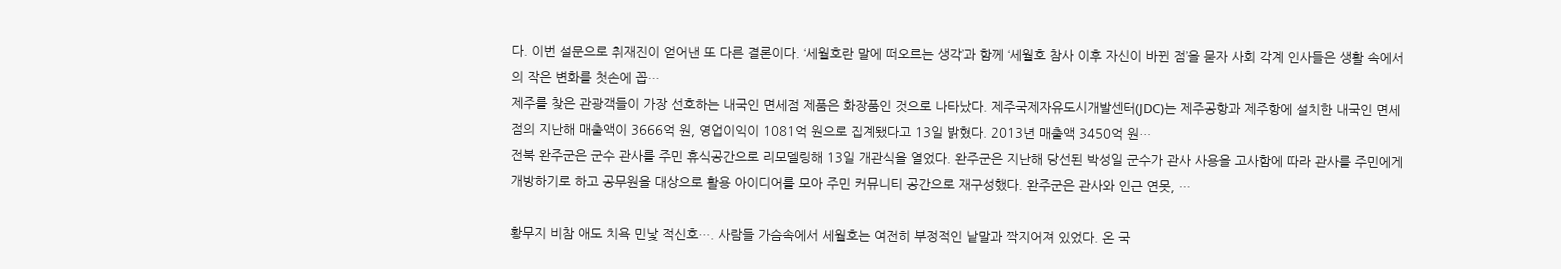다. 이번 설문으로 취재진이 얻어낸 또 다른 결론이다. ‘세월호란 말에 떠오르는 생각’과 함께 ‘세월호 참사 이후 자신이 바뀐 점’을 묻자 사회 각계 인사들은 생활 속에서의 작은 변화를 첫손에 꼽…
제주를 찾은 관광객들이 가장 선호하는 내국인 면세점 제품은 화장품인 것으로 나타났다. 제주국제자유도시개발센터(JDC)는 제주공항과 제주항에 설치한 내국인 면세점의 지난해 매출액이 3666억 원, 영업이익이 1081억 원으로 집계됐다고 13일 밝혔다. 2013년 매출액 3450억 원…
전북 완주군은 군수 관사를 주민 휴식공간으로 리모델링해 13일 개관식을 열었다. 완주군은 지난해 당선된 박성일 군수가 관사 사용을 고사함에 따라 관사를 주민에게 개방하기로 하고 공무원을 대상으로 활용 아이디어를 모아 주민 커뮤니티 공간으로 재구성했다. 완주군은 관사와 인근 연못, …

황무지 비참 애도 치욕 민낯 적신호…. 사람들 가슴속에서 세월호는 여전히 부정적인 낱말과 짝지어져 있었다. 온 국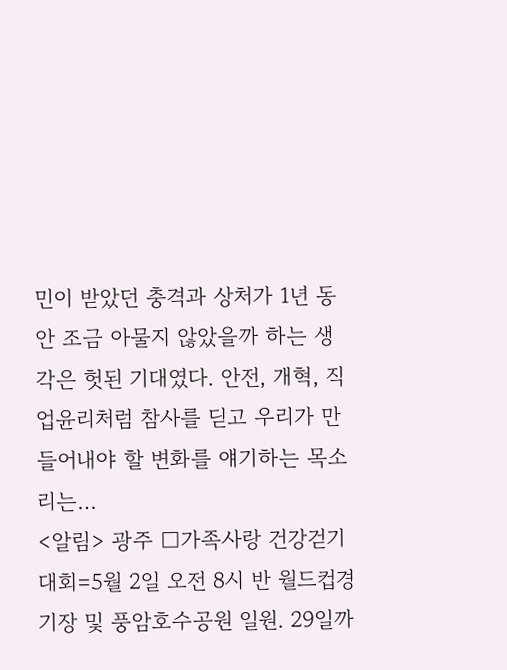민이 받았던 충격과 상처가 1년 동안 조금 아물지 않았을까 하는 생각은 헛된 기대였다. 안전, 개혁, 직업윤리처럼 참사를 딛고 우리가 만들어내야 할 변화를 얘기하는 목소리는…
<알림> 광주 □가족사랑 건강걷기 대회=5월 2일 오전 8시 반 월드컵경기장 및 풍암호수공원 일원. 29일까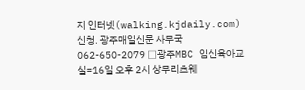지 인터넷(walking.kjdaily.com) 신청. 광주매일신문 사무국 062-650-2079 □광주MBC 임신육아교실=16일 오후 2시 상무리츠웨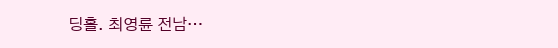딩홀. 최영륜 전남…